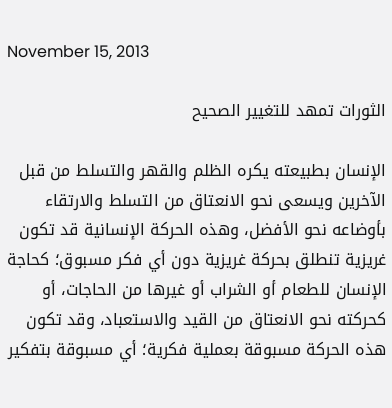November 15, 2013

الثورات تمهد للتغيير الصحيح

الإنسان بطبيعته يكره الظلم والقهر والتسلط من قبل الآخرين ويسعى نحو الانعتاق من التسلط والارتقاء بأوضاعه نحو الأفضل، وهذه الحركة الإنسانية قد تكون غريزية تنطلق بحركة غريزية دون أي فكر مسبوق؛ كحاجة الإنسان للطعام أو الشراب أو غيرها من الحاجات، أو كحركته نحو الانعتاق من القيد والاستعباد، وقد تكون هذه الحركة مسبوقة بعملية فكرية؛ أي مسبوقة بتفكير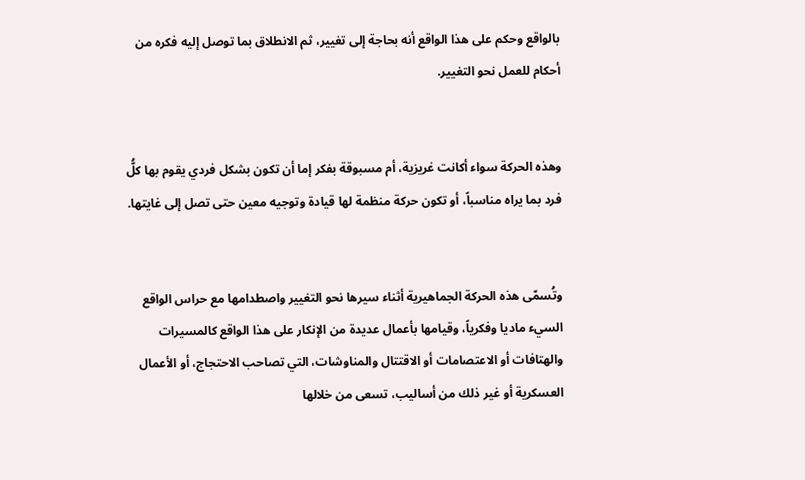بالواقع وحكم على هذا الواقع أنه بحاجة إلى تغيير، ثم الانطلاق بما توصل إليه فكره من أحكام للعمل نحو التغيير.


وهذه الحركة سواء أكانت غريزية، أم مسبوقة بفكر إما أن تكون بشكل فردي يقوم بها كلُّ فرد بما يراه مناسباً، أو تكون حركة منظمة لها قيادة وتوجيه معين حتى تصل إلى غايتها.


وتُسمّى هذه الحركة الجماهيرية أثناء سيرها نحو التغيير واصطدامها مع حراس الواقع السيء ماديا وفكرياً، وقيامها بأعمال عديدة من الإنكار على هذا الواقع كالمسيرات والهتافات أو الاعتصامات أو الاقتتال والمناوشات، التي تصاحب الاحتجاج، أو الأعمال العسكرية أو غير ذلك من أساليب، تسعى من خلالها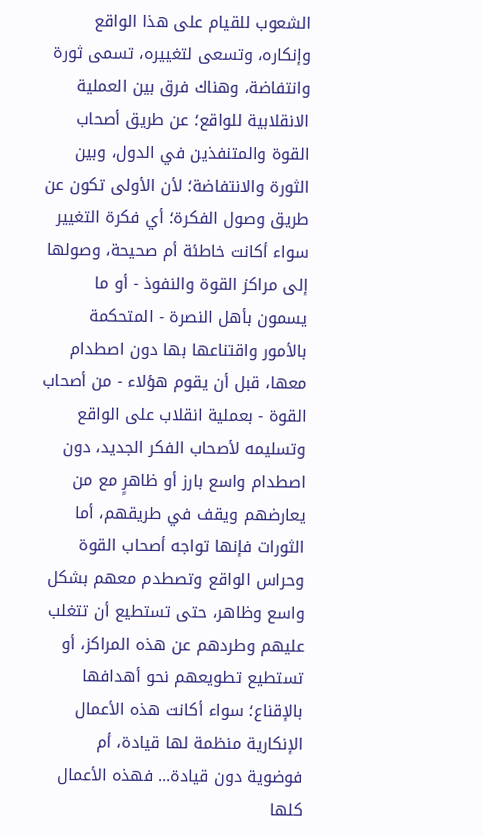الشعوب للقيام على هذا الواقع وإنكاره، وتسعى لتغييره، تسمى ثورة وانتفاضة، وهناك فرق بين العملية الانقلابية للواقع؛ عن طريق أصحاب القوة والمتنفذين في الدول، وبين الثورة والانتفاضة؛ لأن الأولى تكون عن طريق وصول الفكرة؛ أي فكرة التغيير سواء أكانت خاطئة أم صحيحة، وصولها إلى مراكز القوة والنفوذ - أو ما يسمون بأهل النصرة - المتحكمة بالأمور واقتناعها بها دون اصطدام معها، قبل أن يقوم هؤلاء - من أصحاب القوة - بعملية انقلاب على الواقع وتسليمه لأصحاب الفكر الجديد، دون اصطدام واسع بارز أو ظاهرٍ مع من يعارضهم ويقف في طريقهم، أما الثورات فإنها تواجه أصحاب القوة وحراس الواقع وتصطدم معهم بشكل واسع وظاهر، حتى تستطيع أن تتغلب عليهم وطردهم عن هذه المراكز، أو تستطيع تطويعهم نحو أهدافها بالإقناع؛ سواء أكانت هذه الأعمال الإنكارية منظمة لها قيادة، أم فوضوية دون قيادة... فهذه الأعمال كلها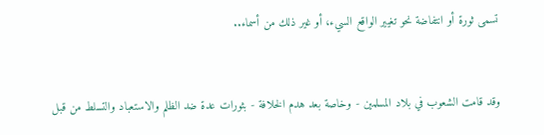تسمى ثورة أو انتفاضة نحو تغيير الواقع السيء، أو غير ذلك من أسماء..


وقد قامت الشعوب في بلاد المسلمين - وخاصة بعد هدم الخلافة - بثورات عدة ضد الظلم والاستعباد والتسلط من قبل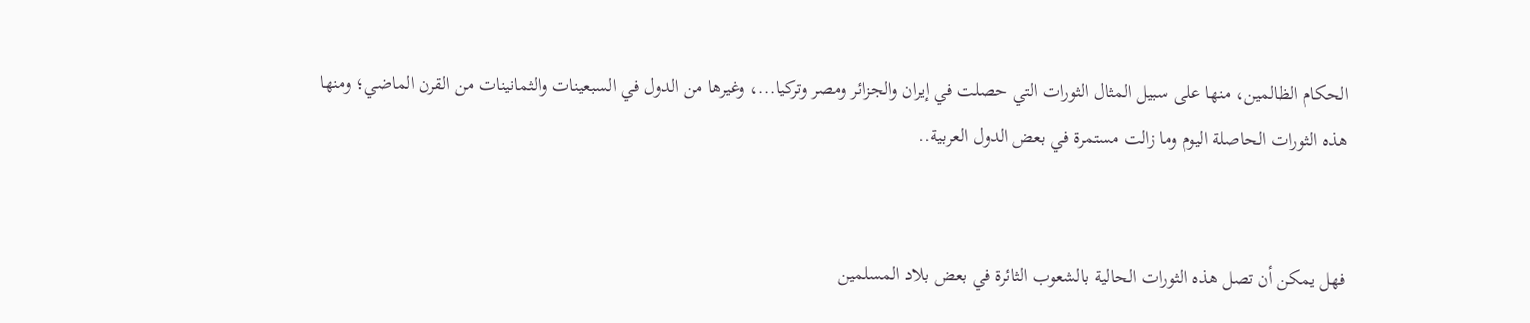الحكام الظالمين، منها على سبيل المثال الثورات التي حصلت في إيران والجزائر ومصر وتركيا...، وغيرها من الدول في السبعينات والثمانينات من القرن الماضي؛ ومنها هذه الثورات الحاصلة اليوم وما زالت مستمرة في بعض الدول العربية..


فهل يمكن أن تصل هذه الثورات الحالية بالشعوب الثائرة في بعض بلاد المسلمين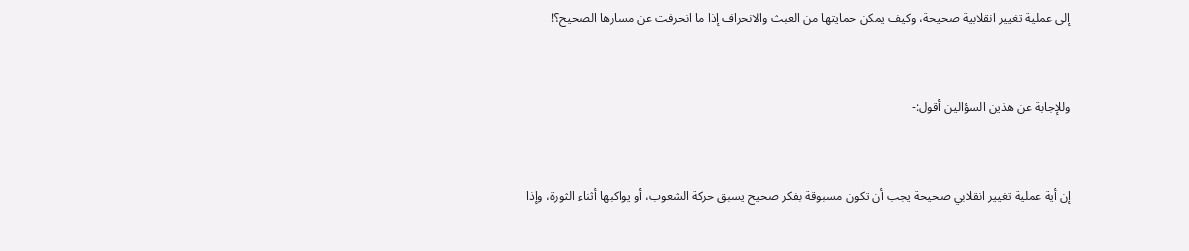إلى عملية تغيير انقلابية صحيحة، وكيف يمكن حمايتها من العبث والانحراف إذا ما انحرفت عن مسارها الصحيح؟!


وللإجابة عن هذين السؤالين أقول:-


إن أية عملية تغيير انقلابي صحيحة يجب أن تكون مسبوقة بفكر صحيح يسبق حركة الشعوب، أو يواكبها أثناء الثورة، وإذا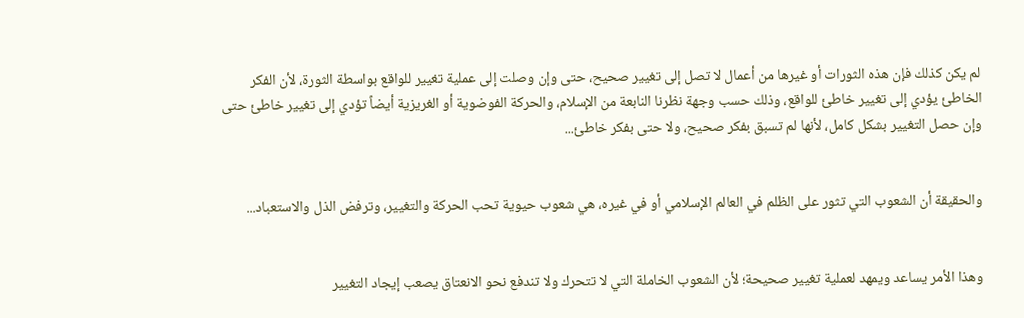لم يكن كذلك فإن هذه الثورات أو غيرها من أعمال لا تصل إلى تغيير صحيح، حتى وإن وصلت إلى عملية تغيير للواقع بواسطة الثورة، لأن الفكر الخاطئ يؤدي إلى تغيير خاطئ للواقع، وذلك حسب وجهة نظرنا النابعة من الإسلام، والحركة الفوضوية أو الغريزية أيضاً تؤدي إلى تغيير خاطئ حتى وإن حصل التغيير بشكل كامل، لأنها لم تسبق بفكر صحيح، ولا حتى بفكر خاطئ...


والحقيقة أن الشعوب التي تثور على الظلم في العالم الإسلامي أو في غيره، هي شعوب حيوية تحب الحركة والتغيير، وترفض الذل والاستعباد...


وهذا الأمر يساعد ويمهد لعملية تغيير صحيحة؛ لأن الشعوب الخاملة التي لا تتحرك ولا تندفع نحو الانعتاق يصعب إيجاد التغيير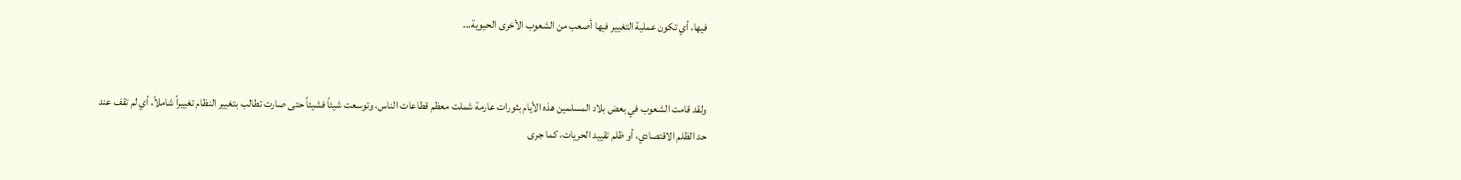فيها، أي تكون عملية التغيير فيها أصعب من الشعوب الأخرى الحيوية...


ولقد قامت الشعوب في بعض بلاد المسلمين هذه الأيام بثورات عارمة شملت معظم قطاعات الناس، وتوسعت شيئاً فشيئاً حتى صارت تطالب بتغيير النظام تغييراً شاملاً، أي لم تقف عند حد الظلم الاقتصادي، أو ظلم تقييد الحريات، كما جرى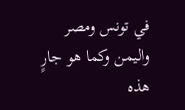في تونس ومصر واليمن وكما هو جارٍ هذه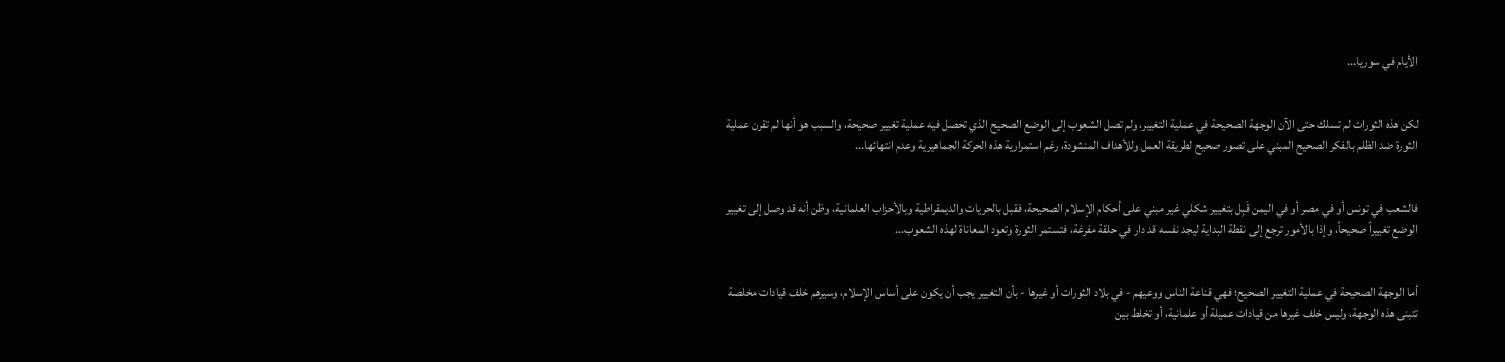الأيام في سوريا...


لكن هذه الثورات لم تسلك حتى الآن الوجهة الصحيحة في عملية التغيير، ولم تصل الشعوب إلى الوضع الصحيح الذي تحصل فيه عملية تغيير صحيحة، والسبب هو أنها لم تقرن عملية الثورة ضد الظلم بالفكر الصحيح المبني على تصور صحيح لطريقة العمل وللأهداف المنشودة، رغم استمرارية هذه الحركة الجماهيرية وعدم انتهائها...


فالشعب في تونس أو في مصر أو في اليمن قَبِل بتغيير شكلي غير مبني على أحكام الإسلام الصحيحة، فقبل بالحريات والديمقراطية وبالأحزاب العلمانية، وظن أنه قد وصل إلى تغيير الوضع تغييراً صحيحاً، وإذا بالأمور ترجع إلى نقطة البداية ليجد نفسه قد دار في حلقة مفرغة، فتستمر الثورة وتعود المعاناة لهذه الشعوب...


أما الوجهة الصحيحة في عملية التغيير الصحيح؛ فهي قناعة الناس ووعيهم - في بلاد الثورات أو غيرها - بأن التغيير يجب أن يكون على أساس الإسلام، وسيرهم خلف قيادات مخلصة تتبنى هذه الوجهة، وليس خلف غيرها من قيادات عميلة أو علمانية، أو تخلط بين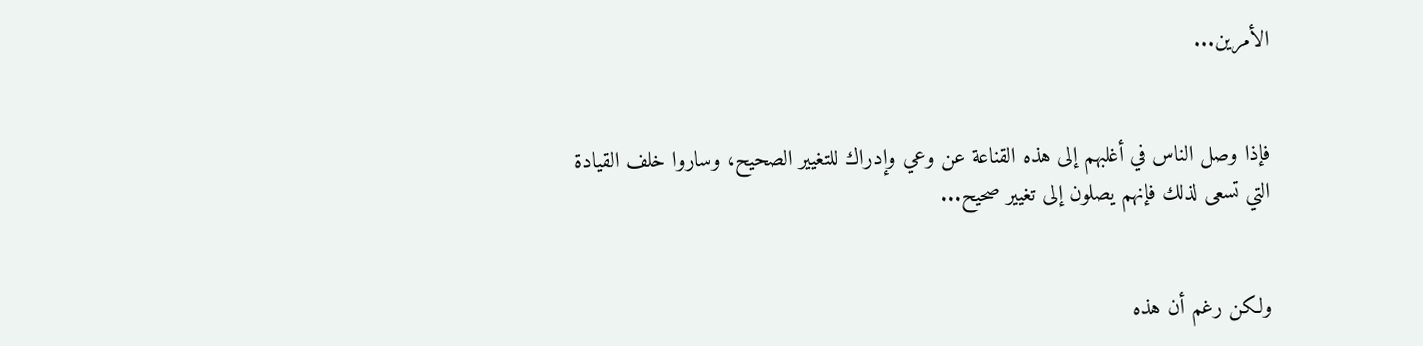الأمرين...


فإذا وصل الناس في أغلبهم إلى هذه القناعة عن وعي وإدراك للتغيير الصحيح، وساروا خلف القيادة التي تسعى لذلك فإنهم يصلون إلى تغيير صحيح...


ولكن رغم أن هذه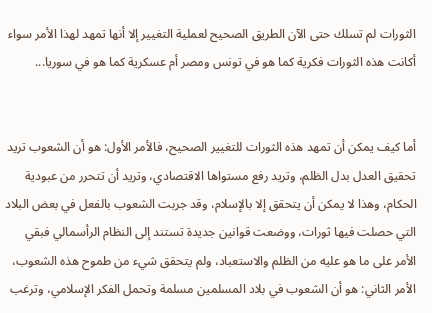الثورات لم تسلك حتى الآن الطريق الصحيح لعملية التغيير إلا أنها تمهد لهذا الأمر سواء أكانت هذه الثورات فكرية كما هو في تونس ومصر أم عسكرية كما هو في سوريا...


أما كيف يمكن أن تمهد هذه الثورات للتغيير الصحيح، فالأمر الأول: هو أن الشعوب تريد تحقيق العدل بدل الظلم، وتريد رفع مستواها الاقتصادي، وتريد أن تتحرر من عبودية الحكام، وهذا لا يمكن أن يتحقق إلا بالإسلام، وقد جربت الشعوب بالفعل في بعض البلاد التي حصلت فيها ثورات، ووضعت قوانين جديدة تستند إلى النظام الرأسمالي فبقي الأمر على ما هو عليه من الظلم والاستعباد، ولم يتحقق شيء من طموح هذه الشعوب، الأمر الثاني: هو أن الشعوب في بلاد المسلمين مسلمة وتحمل الفكر الإسلامي، وترغب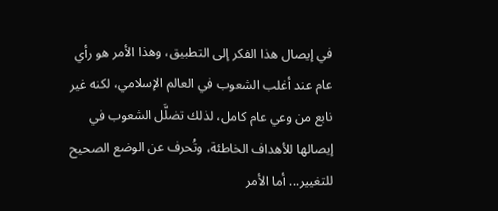في إيصال هذا الفكر إلى التطبيق، وهذا الأمر هو رأي عام عند أغلب الشعوب في العالم الإسلامي، لكنه غير نابع من وعي عام كامل، لذلك تضلَّل الشعوب في إيصالها للأهداف الخاطئة، وتُحرف عن الوضع الصحيح للتغيير... أما الأمر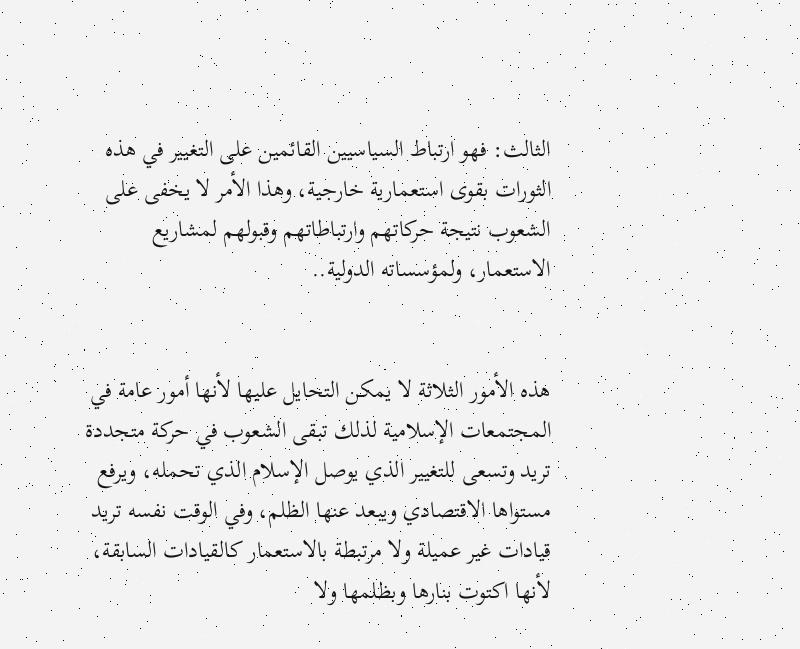الثالث: فهو ارتباط السياسيين القائمين على التغيير في هذه الثورات بقوى استعمارية خارجية، وهذا الأمر لا يخفى على الشعوب نتيجة حركاتهم وارتباطاتهم وقبولهم لمشاريع الاستعمار، ولمؤسساته الدولية..


هذه الأمور الثلاثة لا يمكن التحايل عليها لأنها أمور عامة في المجتمعات الإسلامية لذلك تبقى الشعوب في حركة متجددة تريد وتسعى للتغيير الذي يوصل الإسلام الذي تحمله، ويرفع مستواها الاقتصادي ويبعد عنها الظلم، وفي الوقت نفسه تريد قيادات غير عميلة ولا مرتبطة بالاستعمار كالقيادات السابقة، لأنها اكتوت بنارها وبظلمها ولا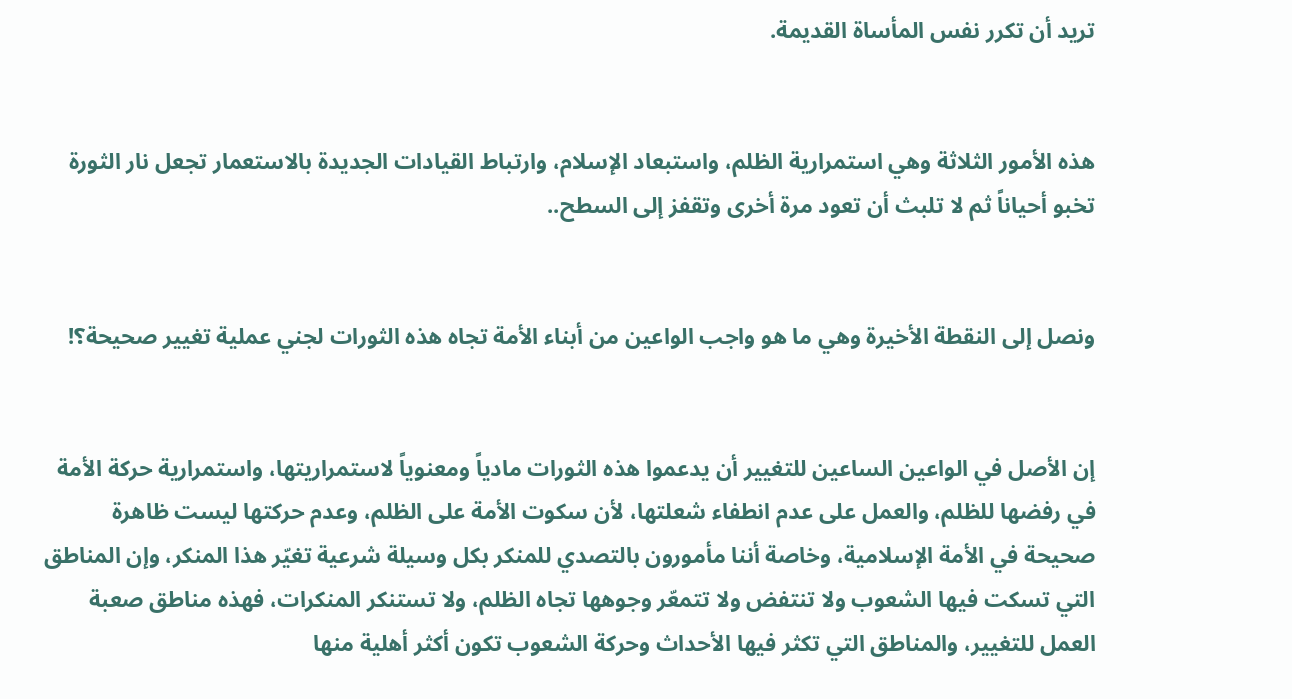تريد أن تكرر نفس المأساة القديمة.


هذه الأمور الثلاثة وهي استمرارية الظلم، واستبعاد الإسلام، وارتباط القيادات الجديدة بالاستعمار تجعل نار الثورة تخبو أحياناً ثم لا تلبث أن تعود مرة أخرى وتقفز إلى السطح..


ونصل إلى النقطة الأخيرة وهي ما هو واجب الواعين من أبناء الأمة تجاه هذه الثورات لجني عملية تغيير صحيحة؟!


إن الأصل في الواعين الساعين للتغيير أن يدعموا هذه الثورات مادياً ومعنوياً لاستمراريتها، واستمرارية حركة الأمة في رفضها للظلم، والعمل على عدم انطفاء شعلتها، لأن سكوت الأمة على الظلم، وعدم حركتها ليست ظاهرة صحيحة في الأمة الإسلامية، وخاصة أننا مأمورون بالتصدي للمنكر بكل وسيلة شرعية تغيّر هذا المنكر، وإن المناطق التي تسكت فيها الشعوب ولا تنتفض ولا تتمعّر وجوهها تجاه الظلم، ولا تستنكر المنكرات، فهذه مناطق صعبة العمل للتغيير، والمناطق التي تكثر فيها الأحداث وحركة الشعوب تكون أكثر أهلية منها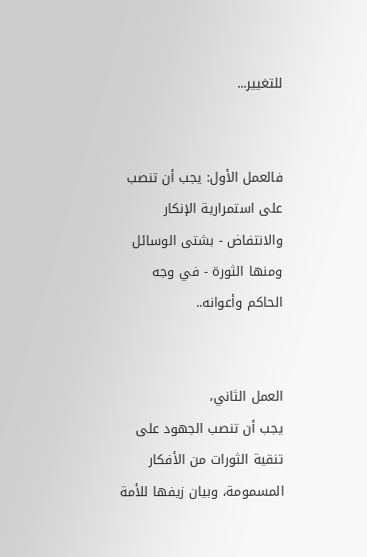للتغيير...


فالعمل الأول: يجب أن تنصب على استمرارية الإنكار والانتفاض - بشتى الوسائل ومنها الثورة - في وجه الحاكم وأعوانه..


العمل الثاني،
يجب أن تنصب الجهود على تنقية الثورات من الأفكار المسمومة، وبيان زيفها للأمة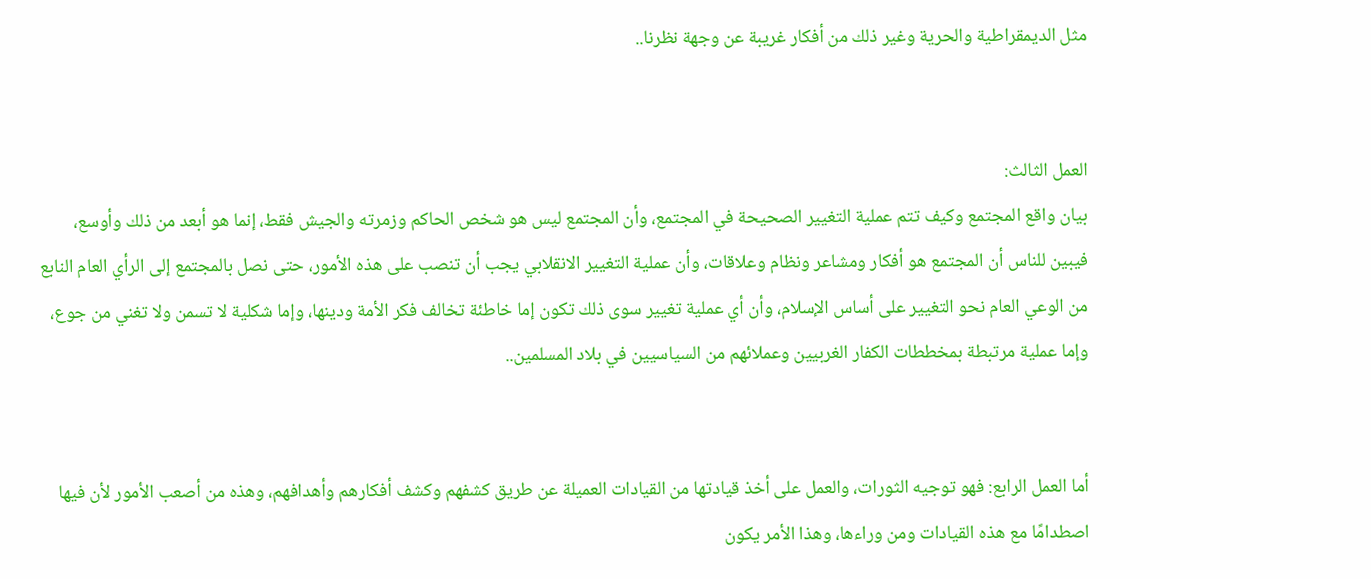مثل الديمقراطية والحرية وغير ذلك من أفكار غريبة عن وجهة نظرنا..


العمل الثالث:
بيان واقع المجتمع وكيف تتم عملية التغيير الصحيحة في المجتمع، وأن المجتمع ليس هو شخص الحاكم وزمرته والجيش فقط، إنما هو أبعد من ذلك وأوسع، فيبين للناس أن المجتمع هو أفكار ومشاعر ونظام وعلاقات، وأن عملية التغيير الانقلابي يجب أن تنصب على هذه الأمور، حتى نصل بالمجتمع إلى الرأي العام النابع من الوعي العام نحو التغيير على أساس الإسلام، وأن أي عملية تغيير سوى ذلك تكون إما خاطئة تخالف فكر الأمة ودينها، وإما شكلية لا تسمن ولا تغني من جوع، وإما عملية مرتبطة بمخططات الكفار الغربيين وعملائهم من السياسيين في بلاد المسلمين..


أما العمل الرابع: فهو توجيه الثورات، والعمل على أخذ قيادتها من القيادات العميلة عن طريق كشفهم وكشف أفكارهم وأهدافهم، وهذه من أصعب الأمور لأن فيها اصطدامًا مع هذه القيادات ومن وراءها، وهذا الأمر يكون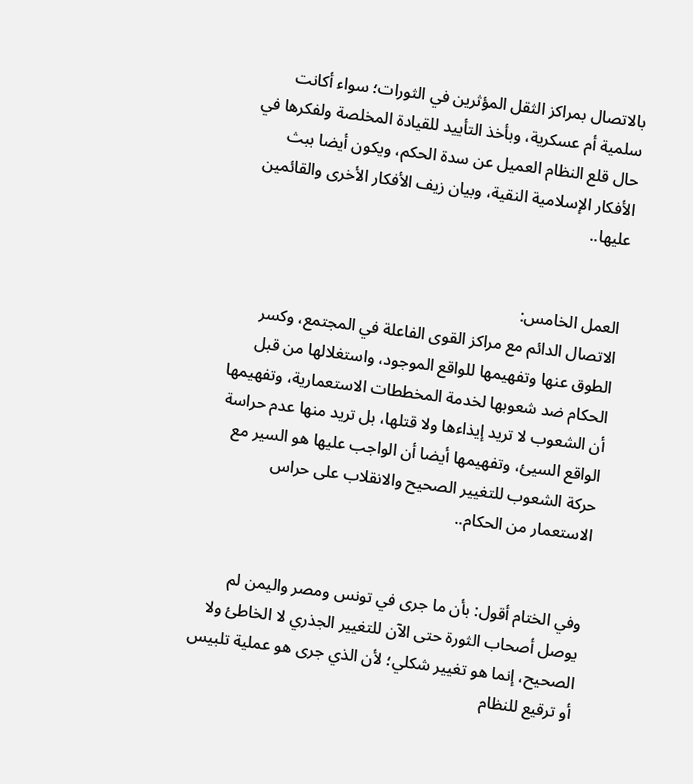بالاتصال بمراكز الثقل المؤثرين في الثورات؛ سواء أكانت سلمية أم عسكرية، وبأخذ التأييد للقيادة المخلصة ولفكرها في حال قلع النظام العميل عن سدة الحكم، ويكون أيضا ببث الأفكار الإسلامية النقية، وبيان زيف الأفكار الأخرى والقائمين عليها..


العمل الخامس:
الاتصال الدائم مع مراكز القوى الفاعلة في المجتمع، وكسر الطوق عنها وتفهيمها للواقع الموجود، واستغلالها من قبل الحكام ضد شعوبها لخدمة المخططات الاستعمارية، وتفهيمها أن الشعوب لا تريد إيذاءها ولا قتلها، بل تريد منها عدم حراسة الواقع السيئ، وتفهيمها أيضا أن الواجب عليها هو السير مع حركة الشعوب للتغيير الصحيح والانقلاب على حراس الاستعمار من الحكام..


وفي الختام أقول: بأن ما جرى في تونس ومصر واليمن لم يوصل أصحاب الثورة حتى الآن للتغيير الجذري لا الخاطئ ولا الصحيح، إنما هو تغيير شكلي؛ لأن الذي جرى هو عملية تلبيس أو ترقيع للنظام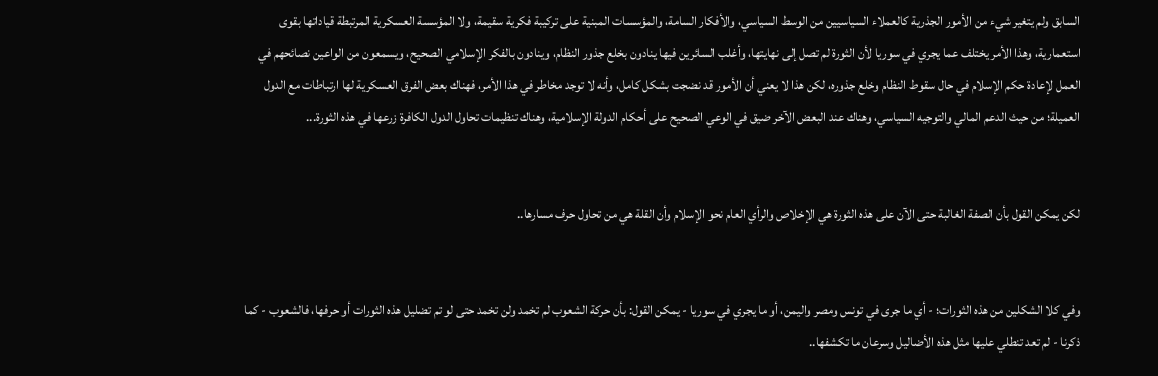السابق ولم يتغير شيء من الأمور الجذرية كالعملاء السياسيين من الوسط السياسي، والأفكار السامة، والمؤسسات المبنية على تركيبة فكرية سقيمة، ولا المؤسسة العسكرية المرتبطة قياداتها بقوى استعمارية، وهذا الأمر يختلف عما يجري في سوريا لأن الثورة لم تصل إلى نهايتها، وأغلب السائرين فيها ينادون بخلع جذور النظام، وينادون بالفكر الإسلامي الصحيح، ويسمعون من الواعين نصائحهم في العمل لإعادة حكم الإسلام في حال سقوط النظام وخلع جذوره، لكن هذا لا يعني أن الأمور قد نضجت بشكل كامل، وأنه لا توجد مخاطر في هذا الأمر، فهناك بعض الفرق العسكرية لها ارتباطات مع الدول العميلة؛ من حيث الدعم المالي والتوجيه السياسي، وهناك عند البعض الآخر ضيق في الوعي الصحيح على أحكام الدولة الإسلامية، وهناك تنظيمات تحاول الدول الكافرة زرعها في هذه الثورة...


لكن يمكن القول بأن الصفة الغالبة حتى الآن على هذه الثورة هي الإخلاص والرأي العام نحو الإسلام وأن القلة هي من تحاول حرف مسارها..


وفي كلا الشكلين من هذه الثورات؛ - أي ما جرى في تونس ومصر واليمن، أو ما يجري في سوريا - يمكن القول: بأن حركة الشعوب لم تخمد ولن تخمد حتى لو تم تضليل هذه الثورات أو حرفها، فالشعوب - كما ذكرنا - لم تعد تنطلي عليها مثل هذه الأضاليل وسرعان ما تكشفها..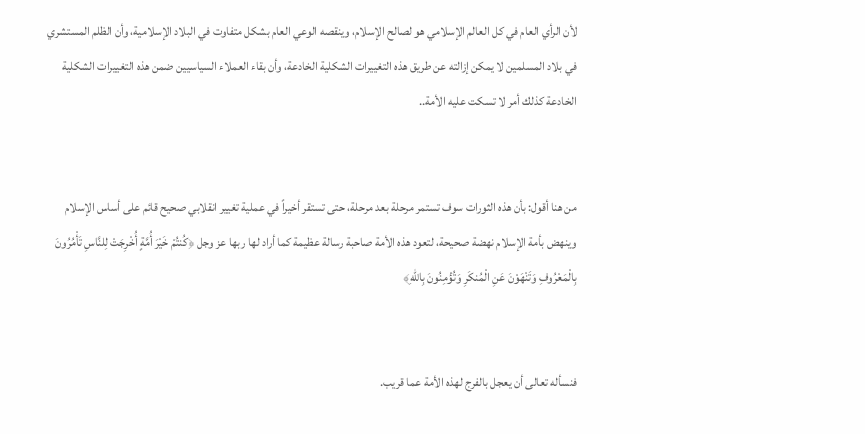لأن الرأي العام في كل العالم الإسلامي هو لصالح الإسلام، وينقصه الوعي العام بشكل متفاوت في البلاد الإسلامية، وأن الظلم المستشري في بلاد المسلمين لا يمكن إزالته عن طريق هذه التغييرات الشكلية الخادعة، وأن بقاء العملاء السياسيين ضمن هذه التغييرات الشكلية الخادعة كذلك أمر لا تسكت عليه الأمة..


من هنا أقول: بأن هذه الثورات سوف تستمر مرحلة بعد مرحلة، حتى تستقر أخيراً في عملية تغيير انقلابي صحيح قائم على أساس الإسلام وينهض بأمة الإسلام نهضة صحيحة، لتعود هذه الأمة صاحبة رسالة عظيمة كما أراد لها ربها عز وجل ﴿كُنتُمْ خَيْرَ أُمَّةٍ أُخْرِجَتْ لِلنَّاسِ تَأْمُرُونَ بِالْمَعْرُوفِ وَتَنْهَوْنَ عَنِ الْمُنكَرِ وَتُؤْمِنُونَ بِاللّهِ﴾


فنسأله تعالى أن يعجل بالفرج لهذه الأمة عما قريب.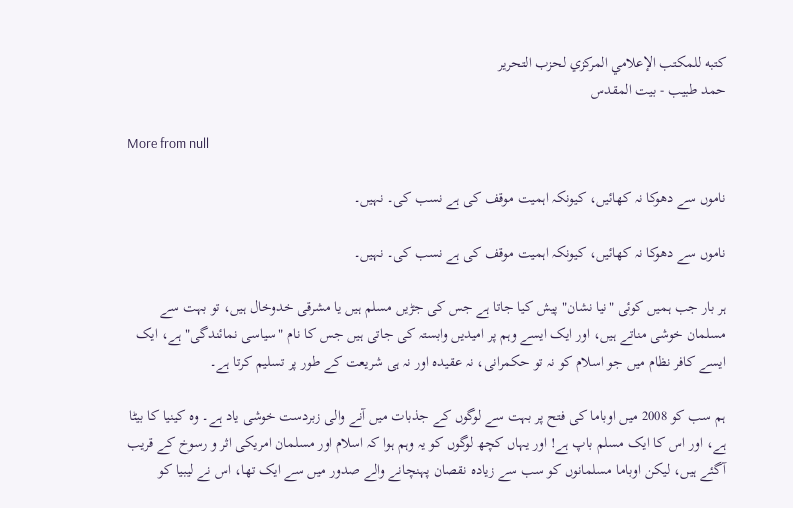كتبه للمكتب الإعلامي المركزي لحزب التحرير
حمد طبيب - بيت المقدس

More from null

ناموں سے دھوکا نہ کھائیں، کیونکہ اہمیت موقف کی ہے نسب کی۔ نہیں۔

ناموں سے دھوکا نہ کھائیں، کیونکہ اہمیت موقف کی ہے نسب کی۔ نہیں۔

ہر بار جب ہمیں کوئی "نیا نشان" پیش کیا جاتا ہے جس کی جڑیں مسلم ہیں یا مشرقی خدوخال ہیں، تو بہت سے مسلمان خوشی مناتے ہیں، اور ایک ایسے وہم پر امیدیں وابستہ کی جاتی ہیں جس کا نام "سیاسی نمائندگی" ہے، ایک ایسے کافر نظام میں جو اسلام کو نہ تو حکمرانی، نہ عقیدہ اور نہ ہی شریعت کے طور پر تسلیم کرتا ہے۔

ہم سب کو 2008 میں اوباما کی فتح پر بہت سے لوگوں کے جذبات میں آنے والی زبردست خوشی یاد ہے۔ وہ کینیا کا بیٹا ہے، اور اس کا ایک مسلم باپ ہے! اور یہاں کچھ لوگوں کو یہ وہم ہوا کہ اسلام اور مسلمان امریکی اثر و رسوخ کے قریب آگئے ہیں، لیکن اوباما مسلمانوں کو سب سے زیادہ نقصان پہنچانے والے صدور میں سے ایک تھا، اس نے لیبیا کو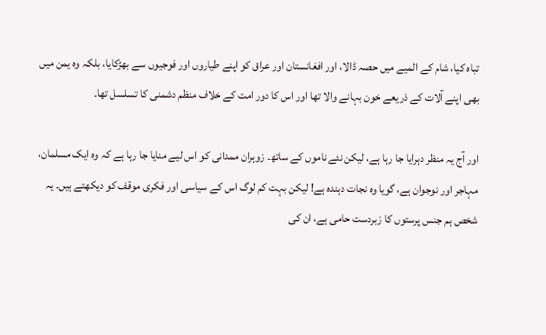تباہ کیا، شام کے المیے میں حصہ ڈالا، اور افغانستان اور عراق کو اپنے طیاروں اور فوجیوں سے بھڑکایا، بلکہ وہ یمن میں بھی اپنے آلات کے ذریعے خون بہانے والا تھا اور اس کا دور امت کے خلاف منظم دشمنی کا تسلسل تھا۔

اور آج یہ منظر دہرایا جا رہا ہے، لیکن نئے ناموں کے ساتھ۔ زوہران ممدانی کو اس لیے منایا جا رہا ہے کہ وہ ایک مسلمان، مہاجر اور نوجوان ہے، گویا وہ نجات دہندہ ہے! لیکن بہت کم لوگ اس کے سیاسی اور فکری موقف کو دیکھتے ہیں۔ یہ شخص ہم جنس پرستوں کا زبردست حامی ہے، ان کی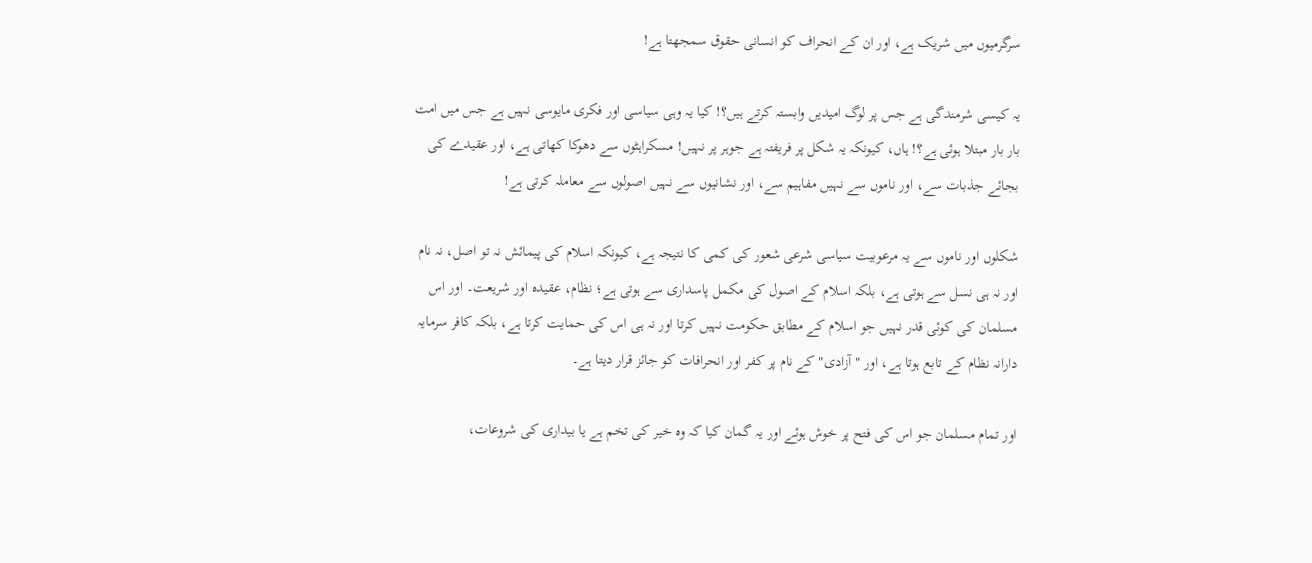سرگرمیوں میں شریک ہے، اور ان کے انحراف کو انسانی حقوق سمجھتا ہے!

یہ کیسی شرمندگی ہے جس پر لوگ امیدیں وابستہ کرتے ہیں؟! کیا یہ وہی سیاسی اور فکری مایوسی نہیں ہے جس میں امت بار بار مبتلا ہوئی ہے؟! ہاں، کیونکہ یہ شکل پر فریفتہ ہے جوہر پر نہیں! مسکراہٹوں سے دھوکا کھاتی ہے، اور عقیدے کی بجائے جذبات سے، اور ناموں سے نہیں مفاہیم سے، اور نشانیوں سے نہیں اصولوں سے معاملہ کرتی ہے!

شکلوں اور ناموں سے یہ مرعوبیت سیاسی شرعی شعور کی کمی کا نتیجہ ہے، کیونکہ اسلام کی پیمائش نہ تو اصل، نہ نام اور نہ ہی نسل سے ہوتی ہے، بلکہ اسلام کے اصول کی مکمل پاسداری سے ہوتی ہے؛ نظام، عقیدہ اور شریعت۔ اور اس مسلمان کی کوئی قدر نہیں جو اسلام کے مطابق حکومت نہیں کرتا اور نہ ہی اس کی حمایت کرتا ہے، بلکہ کافر سرمایہ دارانہ نظام کے تابع ہوتا ہے، اور "آزادی" کے نام پر کفر اور انحرافات کو جائز قرار دیتا ہے۔

اور تمام مسلمان جو اس کی فتح پر خوش ہوئے اور یہ گمان کیا کہ وہ خیر کی تخم ہے یا بیداری کی شروعات،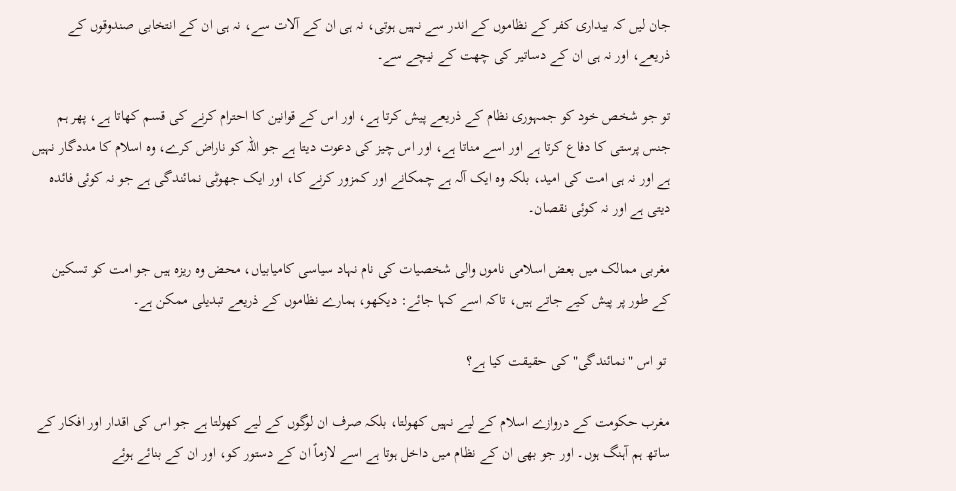جان لیں کہ بیداری کفر کے نظاموں کے اندر سے نہیں ہوتی، نہ ہی ان کے آلات سے، نہ ہی ان کے انتخابی صندوقوں کے ذریعے، اور نہ ہی ان کے دساتیر کی چھت کے نیچے سے۔

تو جو شخص خود کو جمہوری نظام کے ذریعے پیش کرتا ہے، اور اس کے قوانین کا احترام کرنے کی قسم کھاتا ہے، پھر ہم جنس پرستی کا دفاع کرتا ہے اور اسے مناتا ہے، اور اس چیز کی دعوت دیتا ہے جو اللہ کو ناراض کرے، وہ اسلام کا مددگار نہیں ہے اور نہ ہی امت کی امید، بلکہ وہ ایک آلہ ہے چمکانے اور کمزور کرنے کا، اور ایک جھوٹی نمائندگی ہے جو نہ کوئی فائدہ دیتی ہے اور نہ کوئی نقصان۔

مغربی ممالک میں بعض اسلامی ناموں والی شخصیات کی نام نہاد سیاسی کامیابیاں، محض وہ ریزہ ہیں جو امت کو تسکین کے طور پر پیش کیے جاتے ہیں، تاکہ اسے کہا جائے: دیکھو، ہمارے نظاموں کے ذریعے تبدیلی ممکن ہے۔

 تو اس "نمائندگی" کی حقیقت کیا ہے؟

مغرب حکومت کے دروازے اسلام کے لیے نہیں کھولتا، بلکہ صرف ان لوگوں کے لیے کھولتا ہے جو اس کی اقدار اور افکار کے ساتھ ہم آہنگ ہوں۔ اور جو بھی ان کے نظام میں داخل ہوتا ہے اسے لازماً ان کے دستور کو، اور ان کے بنائے ہوئے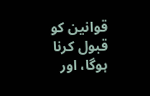قوانین کو قبول کرنا ہوگا، اور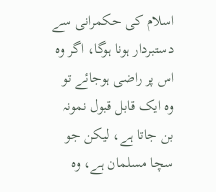اسلام کی حکمرانی سے دستبردار ہونا ہوگا، اگر وہ اس پر راضی ہوجائے تو وہ ایک قابل قبول نمونہ بن جاتا ہے، لیکن جو سچا مسلمان ہے، وہ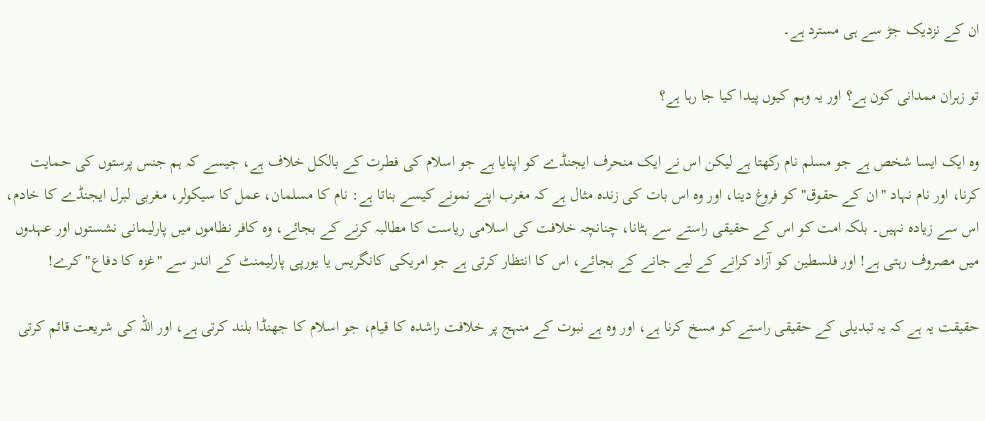ان کے نزدیک جڑ سے ہی مسترد ہے۔

تو زہران ممدانی کون ہے؟ اور یہ وہم کیوں پیدا کیا جا رہا ہے؟

وہ ایک ایسا شخص ہے جو مسلم نام رکھتا ہے لیکن اس نے ایک منحرف ایجنڈے کو اپنایا ہے جو اسلام کی فطرت کے بالکل خلاف ہے، جیسے کہ ہم جنس پرستوں کی حمایت کرنا، اور نام نہاد "ان کے حقوق" کو فروغ دینا، اور وہ اس بات کی زندہ مثال ہے کہ مغرب اپنے نمونے کیسے بناتا ہے: نام کا مسلمان، عمل کا سیکولر، مغربی لبرل ایجنڈے کا خادم، اس سے زیادہ نہیں۔ بلکہ امت کو اس کے حقیقی راستے سے ہٹانا، چنانچہ خلافت کی اسلامی ریاست کا مطالبہ کرنے کے بجائے، وہ کافر نظاموں میں پارلیمانی نشستوں اور عہدوں میں مصروف رہتی ہے! اور فلسطین کو آزاد کرانے کے لیے جانے کے بجائے، اس کا انتظار کرتی ہے جو امریکی کانگریس یا یورپی پارلیمنٹ کے اندر سے "غزہ کا دفاع" کرے!

حقیقت یہ ہے کہ یہ تبدیلی کے حقیقی راستے کو مسخ کرنا ہے، اور وہ ہے نبوت کے منہج پر خلافت راشدہ کا قیام، جو اسلام کا جھنڈا بلند کرتی ہے، اور اللہ کی شریعت قائم کرتی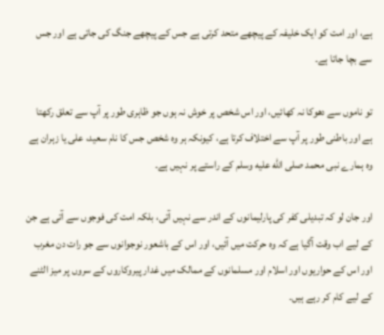ہے، اور امت کو ایک خلیفہ کے پیچھے متحد کرتی ہے جس کے پیچھے جنگ کی جاتی ہے اور جس سے بچا جاتا ہے۔

تو ناموں سے دھوکا نہ کھائیں، اور اس شخص پر خوش نہ ہوں جو ظاہری طور پر آپ سے تعلق رکھتا ہے اور باطنی طور پر آپ سے اختلاف کرتا ہے، کیونکہ ہر وہ شخص جس کا نام سعید، علی یا زہران ہے وہ ہمارے نبی محمد صلى الله عليه وسلم کے راستے پر نہیں ہے۔

اور جان لو کہ تبدیلی کفر کی پارلیمانوں کے اندر سے نہیں آتی، بلکہ امت کی فوجوں سے آتی ہے جن کے لیے اب وقت آگیا ہے کہ وہ حرکت میں آئیں، اور اس کے باشعور نوجوانوں سے جو رات دن مغرب اور اس کے حواریوں اور اسلام اور مسلمانوں کے ممالک میں غدار پیروکاروں کے سروں پر میز الٹنے کے لیے کام کر رہے ہیں۔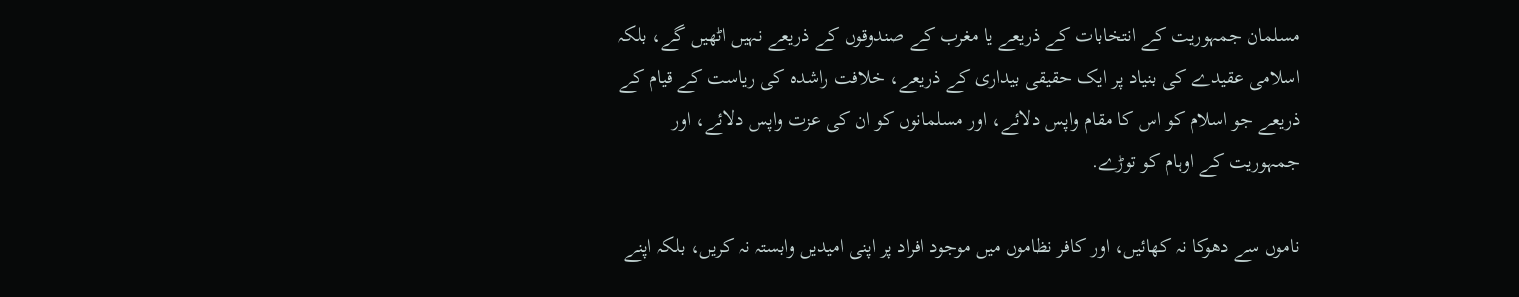مسلمان جمہوریت کے انتخابات کے ذریعے یا مغرب کے صندوقوں کے ذریعے نہیں اٹھیں گے، بلکہ اسلامی عقیدے کی بنیاد پر ایک حقیقی بیداری کے ذریعے، خلافت راشدہ کی ریاست کے قیام کے ذریعے جو اسلام کو اس کا مقام واپس دلائے، اور مسلمانوں کو ان کی عزت واپس دلائے، اور جمہوریت کے اوہام کو توڑے.

ناموں سے دھوکا نہ کھائیں، اور کافر نظاموں میں موجود افراد پر اپنی امیدیں وابستہ نہ کریں، بلکہ اپنے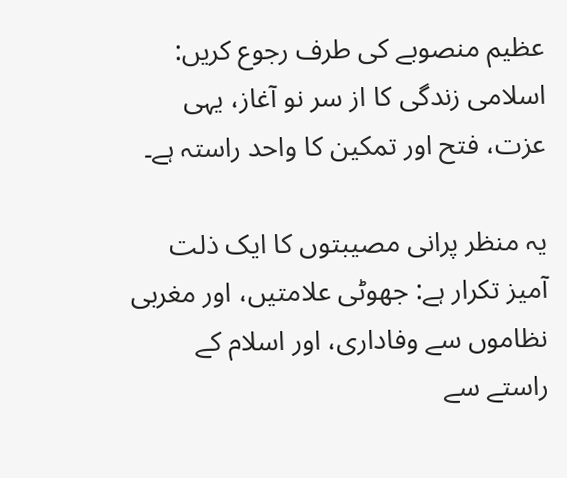عظیم منصوبے کی طرف رجوع کریں: اسلامی زندگی کا از سر نو آغاز، یہی عزت، فتح اور تمکین کا واحد راستہ ہے۔

یہ منظر پرانی مصیبتوں کا ایک ذلت آمیز تکرار ہے: جھوٹی علامتیں، اور مغربی نظاموں سے وفاداری، اور اسلام کے راستے سے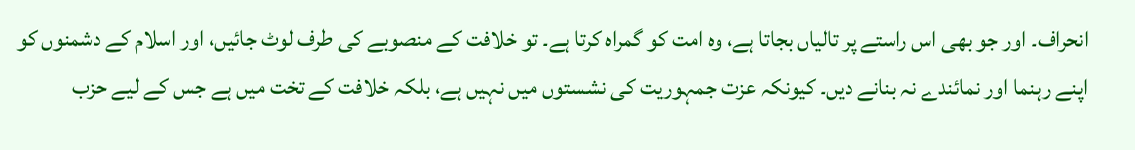انحراف۔ اور جو بھی اس راستے پر تالیاں بجاتا ہے، وہ امت کو گمراہ کرتا ہے۔ تو خلافت کے منصوبے کی طرف لوٹ جائیں، اور اسلام کے دشمنوں کو اپنے رہنما اور نمائندے نہ بنانے دیں۔ کیونکہ عزت جمہوریت کی نشستوں میں نہیں ہے، بلکہ خلافت کے تخت میں ہے جس کے لیے حزب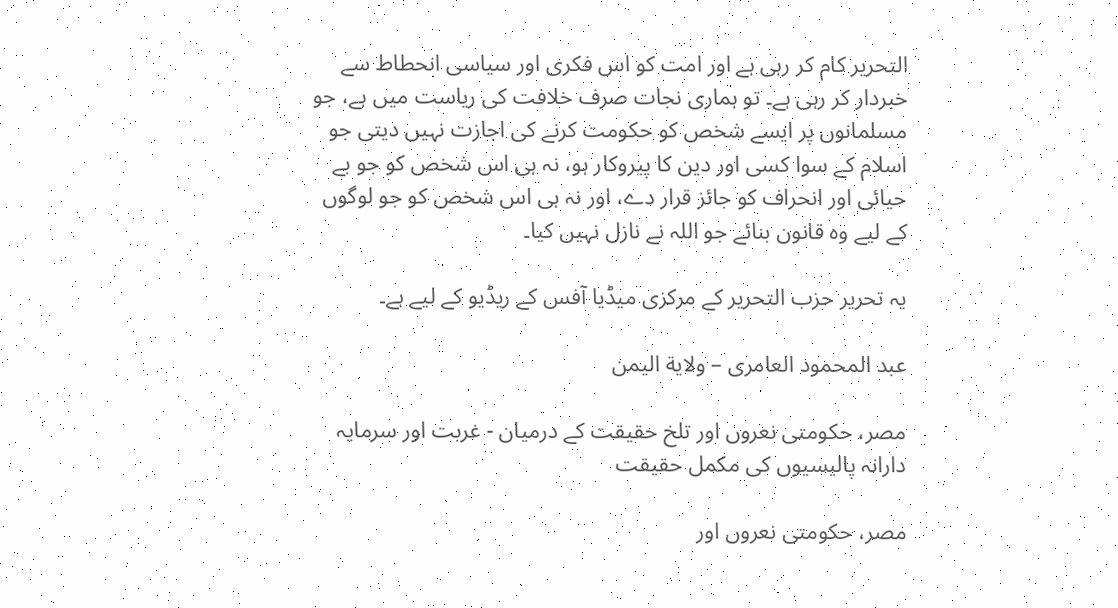التحریر کام کر رہی ہے اور امت کو اس فکری اور سیاسی انحطاط سے خبردار کر رہی ہے۔ تو ہماری نجات صرف خلافت کی ریاست میں ہے، جو مسلمانوں پر ایسے شخص کو حکومت کرنے کی اجازت نہیں دیتی جو اسلام کے سوا کسی اور دین کا پیروکار ہو، نہ ہی اس شخص کو جو بے حیائی اور انحراف کو جائز قرار دے، اور نہ ہی اس شخص کو جو لوگوں کے لیے وہ قانون بنائے جو اللہ نے نازل نہیں کیا۔

یہ تحریر حزب التحریر کے مرکزی میڈیا آفس کے ریڈیو کے لیے ہے۔

عبد المحمود العامری – ولایة الیمن

مصر، حکومتی نعروں اور تلخ حقیقت کے درمیان - غربت اور سرمایہ دارانہ پالیسیوں کی مکمل حقیقت

مصر، حکومتی نعروں اور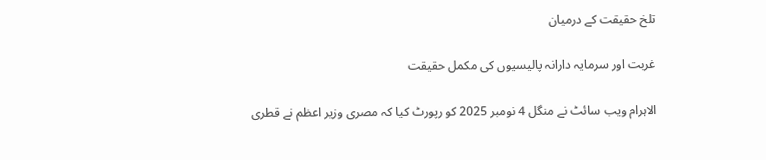تلخ حقیقت کے درمیان

غربت اور سرمایہ دارانہ پالیسیوں کی مکمل حقیقت

الاہرام ویب سائٹ نے منگل 4 نومبر 2025 کو رپورٹ کیا کہ مصری وزیر اعظم نے قطری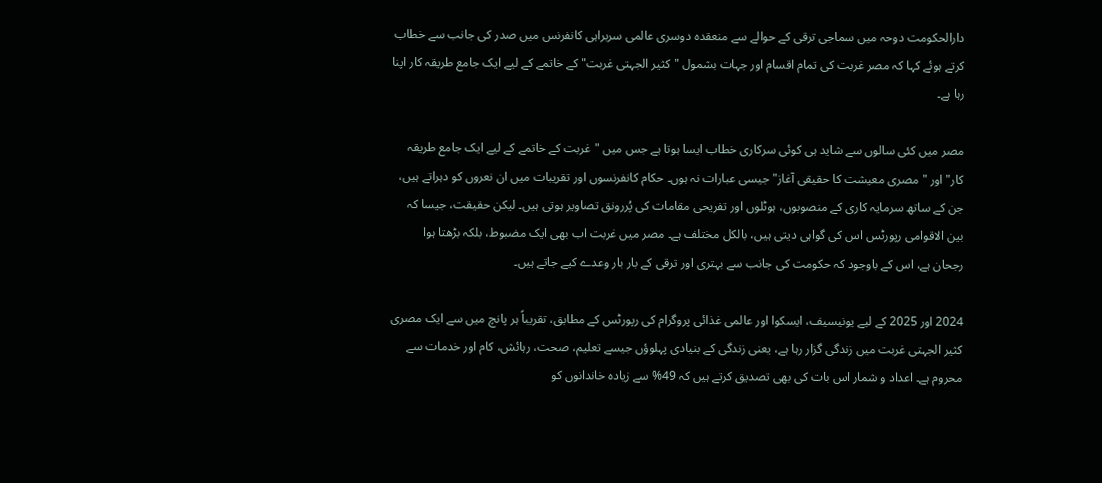دارالحکومت دوحہ میں سماجی ترقی کے حوالے سے منعقدہ دوسری عالمی سربراہی کانفرنس میں صدر کی جانب سے خطاب کرتے ہوئے کہا کہ مصر غربت کی تمام اقسام اور جہات بشمول "کثیر الجہتی غربت" کے خاتمے کے لیے ایک جامع طریقہ کار اپنا رہا ہے۔

مصر میں کئی سالوں سے شاید ہی کوئی سرکاری خطاب ایسا ہوتا ہے جس میں "غربت کے خاتمے کے لیے ایک جامع طریقہ کار" اور "مصری معیشت کا حقیقی آغاز" جیسی عبارات نہ ہوں۔ حکام کانفرنسوں اور تقریبات میں ان نعروں کو دہراتے ہیں، جن کے ساتھ سرمایہ کاری کے منصوبوں، ہوٹلوں اور تفریحی مقامات کی پُررونق تصاویر ہوتی ہیں۔ لیکن حقیقت، جیسا کہ بین الاقوامی رپورٹس اس کی گواہی دیتی ہیں، بالکل مختلف ہے۔ مصر میں غربت اب بھی ایک مضبوط، بلکہ بڑھتا ہوا رجحان ہے، اس کے باوجود کہ حکومت کی جانب سے بہتری اور ترقی کے بار بار وعدے کیے جاتے ہیں۔

2024 اور 2025 کے لیے یونیسیف، ایسکوا اور عالمی غذائی پروگرام کی رپورٹس کے مطابق، تقریباً ہر پانچ میں سے ایک مصری کثیر الجہتی غربت میں زندگی گزار رہا ہے، یعنی زندگی کے بنیادی پہلوؤں جیسے تعلیم، صحت، رہائش، کام اور خدمات سے محروم ہے۔ اعداد و شمار اس بات کی بھی تصدیق کرتے ہیں کہ 49% سے زیادہ خاندانوں کو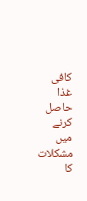کافی غذا حاصل کرنے میں مشکلات کا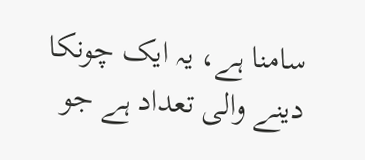سامنا ہے، یہ ایک چونکا دینے والی تعداد ہے جو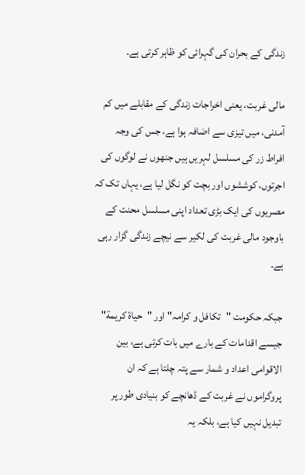زندگی کے بحران کی گہرائی کو ظاہر کرتی ہے۔

مالی غربت، یعنی اخراجات زندگی کے مقابلے میں کم آمدنی، میں تیزی سے اضافہ ہوا ہے، جس کی وجہ افراط زر کی مسلسل لہریں ہیں جنھوں نے لوگوں کی اجرتوں، کوششوں اور بچت کو نگل لیا ہے، یہاں تک کہ مصریوں کی ایک بڑی تعداد اپنی مسلسل محنت کے باوجود مالی غربت کی لکیر سے نیچے زندگی گزار رہی ہے۔

جبکہ حکومت "تکافل و کرامہ" اور "حياة كريمة" جیسے اقدامات کے بارے میں بات کرتی ہے، بین الاقوامی اعداد و شمار سے پتہ چلتا ہے کہ ان پروگراموں نے غربت کے ڈھانچے کو بنیادی طور پر تبدیل نہیں کیا ہے، بلکہ یہ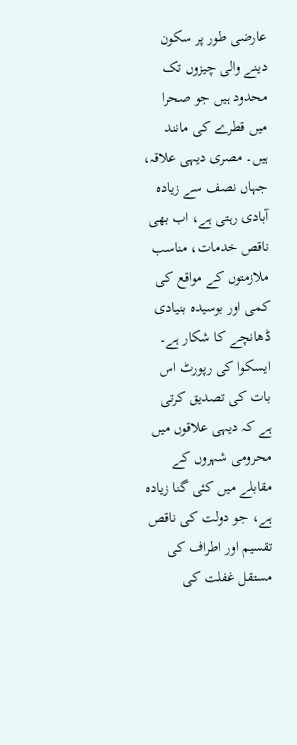عارضی طور پر سکون دینے والی چیزوں تک محدود ہیں جو صحرا میں قطرے کی مانند ہیں۔ مصری دیہی علاقہ، جہاں نصف سے زیادہ آبادی رہتی ہے، اب بھی ناقص خدمات، مناسب ملازمتوں کے مواقع کی کمی اور بوسیدہ بنیادی ڈھانچے کا شکار ہے۔ ایسکوا کی رپورٹ اس بات کی تصدیق کرتی ہے کہ دیہی علاقوں میں محرومی شہروں کے مقابلے میں کئی گنا زیادہ ہے، جو دولت کی ناقص تقسیم اور اطراف کی مستقل غفلت کی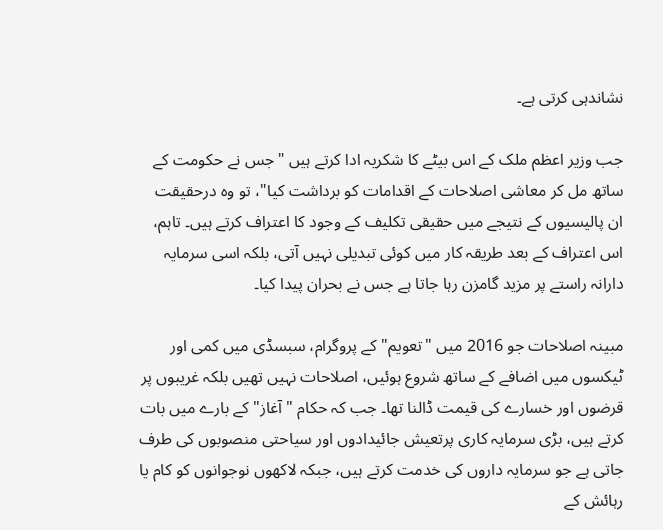نشاندہی کرتی ہے۔

جب وزیر اعظم ملک کے اس بیٹے کا شکریہ ادا کرتے ہیں "جس نے حکومت کے ساتھ مل کر معاشی اصلاحات کے اقدامات کو برداشت کیا"، تو وہ درحقیقت ان پالیسیوں کے نتیجے میں حقیقی تکلیف کے وجود کا اعتراف کرتے ہیں۔ تاہم، اس اعتراف کے بعد طریقہ کار میں کوئی تبدیلی نہیں آتی، بلکہ اسی سرمایہ دارانہ راستے پر مزید گامزن رہا جاتا ہے جس نے بحران پیدا کیا۔

مبینہ اصلاحات جو 2016 میں "تعویم" کے پروگرام، سبسڈی میں کمی اور ٹیکسوں میں اضافے کے ساتھ شروع ہوئیں، اصلاحات نہیں تھیں بلکہ غریبوں پر قرضوں اور خسارے کی قیمت ڈالنا تھا۔ جب کہ حکام "آغاز" کے بارے میں بات کرتے ہیں، بڑی سرمایہ کاری پرتعیش جائیدادوں اور سیاحتی منصوبوں کی طرف جاتی ہے جو سرمایہ داروں کی خدمت کرتے ہیں، جبکہ لاکھوں نوجوانوں کو کام یا رہائش کے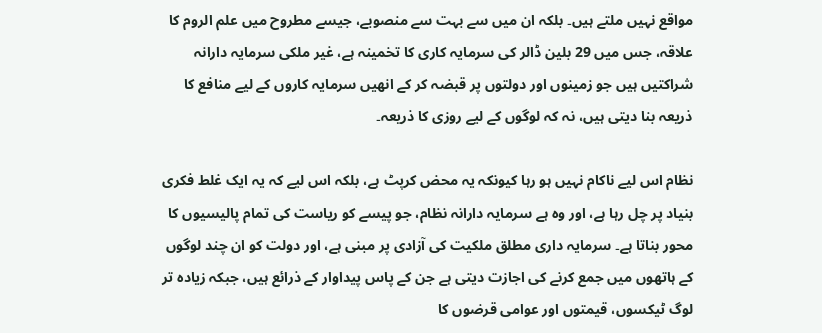مواقع نہیں ملتے ہیں۔ بلکہ ان میں سے بہت سے منصوبے، جیسے مطروح میں علم الروم کا علاقہ، جس میں 29 بلین ڈالر کی سرمایہ کاری کا تخمینہ ہے، غیر ملکی سرمایہ دارانہ شراکتیں ہیں جو زمینوں اور دولتوں پر قبضہ کر کے انھیں سرمایہ کاروں کے لیے منافع کا ذریعہ بنا دیتی ہیں، نہ کہ لوگوں کے لیے روزی کا ذریعہ۔

نظام اس لیے ناکام نہیں ہو رہا کیونکہ یہ محض کرپٹ ہے، بلکہ اس لیے کہ یہ ایک غلط فکری بنیاد پر چل رہا ہے، اور وہ ہے سرمایہ دارانہ نظام، جو پیسے کو ریاست کی تمام پالیسیوں کا محور بناتا ہے۔ سرمایہ داری مطلق ملکیت کی آزادی پر مبنی ہے، اور دولت کو ان چند لوگوں کے ہاتھوں میں جمع کرنے کی اجازت دیتی ہے جن کے پاس پیداوار کے ذرائع ہیں، جبکہ زیادہ تر لوگ ٹیکسوں، قیمتوں اور عوامی قرضوں کا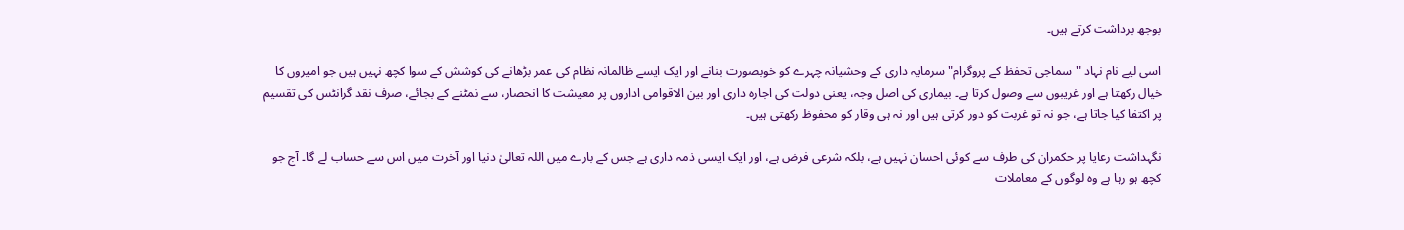بوجھ برداشت کرتے ہیں۔

اسی لیے نام نہاد "سماجی تحفظ کے پروگرام" سرمایہ داری کے وحشیانہ چہرے کو خوبصورت بنانے اور ایک ایسے ظالمانہ نظام کی عمر بڑھانے کی کوشش کے سوا کچھ نہیں ہیں جو امیروں کا خیال رکھتا ہے اور غریبوں سے وصول کرتا ہے۔ بیماری کی اصل وجہ، یعنی دولت کی اجارہ داری اور بین الاقوامی اداروں پر معیشت کا انحصار، سے نمٹنے کے بجائے، صرف نقد گرانٹس کی تقسیم پر اکتفا کیا جاتا ہے، جو نہ تو غربت کو دور کرتی ہیں اور نہ ہی وقار کو محفوظ رکھتی ہیں۔

نگہداشت رعایا پر حکمران کی طرف سے کوئی احسان نہیں ہے، بلکہ شرعی فرض ہے، اور ایک ایسی ذمہ داری ہے جس کے بارے میں اللہ تعالیٰ دنیا اور آخرت میں اس سے حساب لے گا۔ آج جو کچھ ہو رہا ہے وہ لوگوں کے معاملات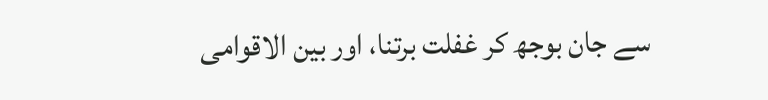سے جان بوجھ کر غفلت برتنا، اور بین الاقوامی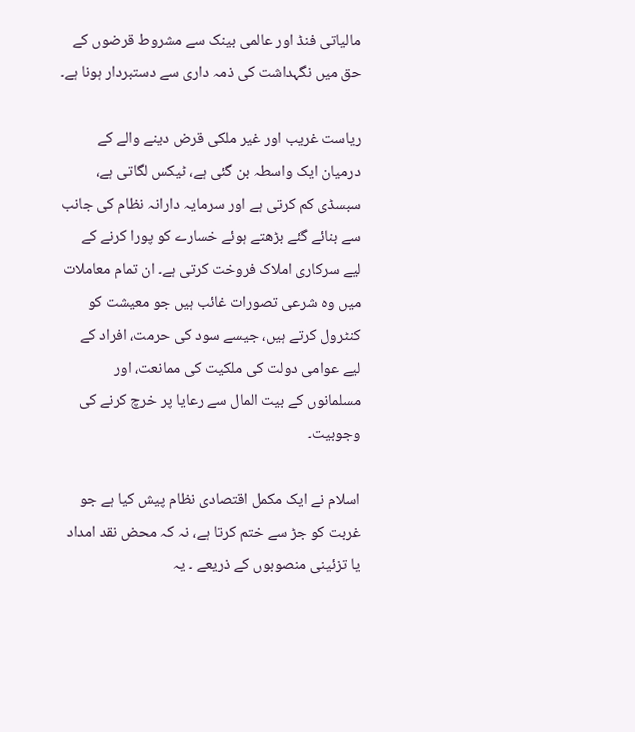مالیاتی فنڈ اور عالمی بینک سے مشروط قرضوں کے حق میں نگہداشت کی ذمہ داری سے دستبردار ہونا ہے۔

ریاست غریب اور غیر ملکی قرض دینے والے کے درمیان ایک واسطہ بن گئی ہے، ٹیکس لگاتی ہے، سبسڈی کم کرتی ہے اور سرمایہ دارانہ نظام کی جانب سے بنائے گئے بڑھتے ہوئے خسارے کو پورا کرنے کے لیے سرکاری املاک فروخت کرتی ہے۔ ان تمام معاملات میں وہ شرعی تصورات غائب ہیں جو معیشت کو کنٹرول کرتے ہیں، جیسے سود کی حرمت، افراد کے لیے عوامی دولت کی ملکیت کی ممانعت، اور مسلمانوں کے بیت المال سے رعایا پر خرچ کرنے کی وجوبیت۔

اسلام نے ایک مکمل اقتصادی نظام پیش کیا ہے جو غربت کو جڑ سے ختم کرتا ہے، نہ کہ محض نقد امداد یا تزئینی منصوبوں کے ذریعے ۔ یہ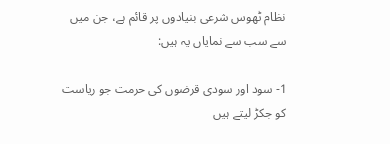نظام ٹھوس شرعی بنیادوں پر قائم ہے، جن میں سے سب سے نمایاں یہ ہیں:

1- سود اور سودی قرضوں کی حرمت جو ریاست کو جکڑ لیتے ہیں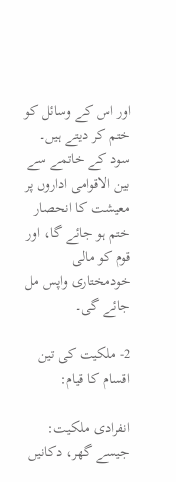اور اس کے وسائل کو ختم کر دیتے ہیں۔ سود کے خاتمے سے بین الاقوامی اداروں پر معیشت کا انحصار ختم ہو جائے گا، اور قوم کو مالی خودمختاری واپس مل جائے گی۔

2- ملکیت کی تین اقسام کا قیام:

انفرادی ملکیت: جیسے گھر، دکانیں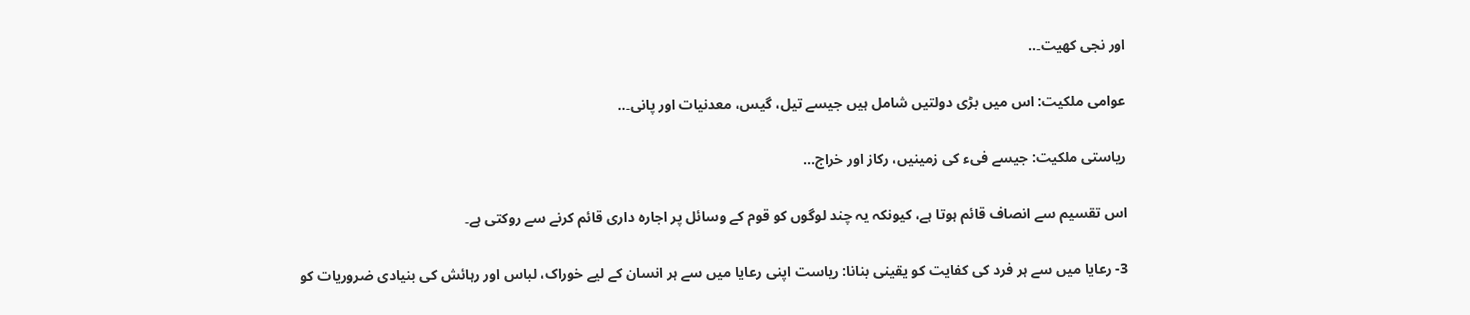اور نجی کھیت۔..

عوامی ملکیت: اس میں بڑی دولتیں شامل ہیں جیسے تیل، گیس، معدنیات اور پانی۔..

ریاستی ملکیت: جیسے فیء کی زمینیں، رکاز اور خراج...

اس تقسیم سے انصاف قائم ہوتا ہے، کیونکہ یہ چند لوگوں کو قوم کے وسائل پر اجارہ داری قائم کرنے سے روکتی ہے۔

3- رعایا میں سے ہر فرد کی کفایت کو یقینی بنانا: ریاست اپنی رعایا میں سے ہر انسان کے لیے خوراک، لباس اور رہائش کی بنیادی ضروریات کو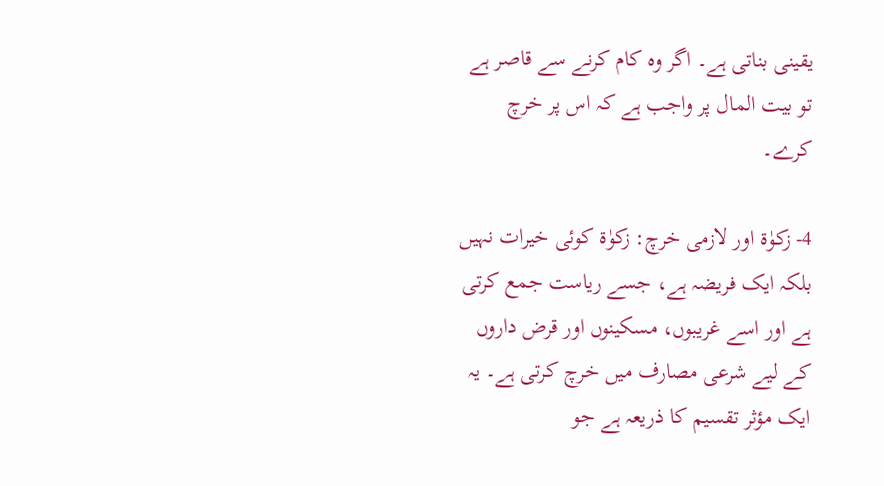یقینی بناتی ہے۔ اگر وہ کام کرنے سے قاصر ہے تو بیت المال پر واجب ہے کہ اس پر خرچ کرے۔

4- زکوٰۃ اور لازمی خرچ: زکوٰۃ کوئی خیرات نہیں بلکہ ایک فریضہ ہے، جسے ریاست جمع کرتی ہے اور اسے غریبوں، مسکینوں اور قرض داروں کے لیے شرعی مصارف میں خرچ کرتی ہے۔ یہ ایک مؤثر تقسیم کا ذریعہ ہے جو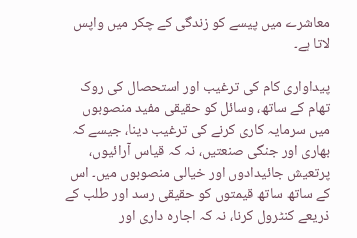معاشرے میں پیسے کو زندگی کے چکر میں واپس لاتا ہے۔

پیداواری کام کی ترغیب اور استحصال کی روک تھام کے ساتھ، وسائل کو حقیقی مفید منصوبوں میں سرمایہ کاری کرنے کی ترغیب دینا، جیسے کہ بھاری اور جنگی صنعتیں، نہ کہ قیاس آرائیوں، پرتعیش جائیدادوں اور خیالی منصوبوں میں۔ اس کے ساتھ ساتھ قیمتوں کو حقیقی رسد اور طلب کے ذریعے کنٹرول کرنا، نہ کہ اجارہ داری اور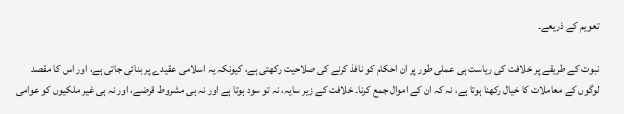تعویم کے ذریعے۔

نبوت کے طریقے پر خلافت کی ریاست ہی عملی طور پر ان احکام کو نافذ کرنے کی صلاحیت رکھتی ہے، کیونکہ یہ اسلامی عقیدے پر بنائی جاتی ہے، اور اس کا مقصد لوگوں کے معاملات کا خیال رکھنا ہوتا ہے، نہ کہ ان کے اموال جمع کرنا۔ خلافت کے زیر سایہ، نہ تو سود ہوتا ہے اور نہ ہی مشروط قرضے، اور نہ ہی غیر ملکیوں کو عوامی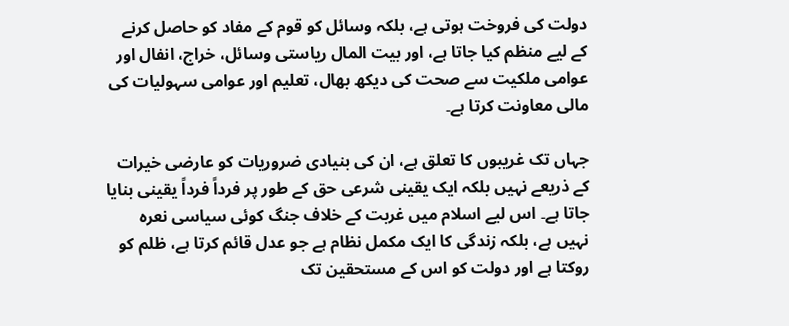دولت کی فروخت ہوتی ہے، بلکہ وسائل کو قوم کے مفاد کو حاصل کرنے کے لیے منظم کیا جاتا ہے، اور بیت المال ریاستی وسائل، خراج، انفال اور عوامی ملکیت سے صحت کی دیکھ بھال، تعلیم اور عوامی سہولیات کی مالی معاونت کرتا ہے۔

جہاں تک غریبوں کا تعلق ہے، ان کی بنیادی ضروریات کو عارضی خیرات کے ذریعے نہیں بلکہ ایک یقینی شرعی حق کے طور پر فرداً فرداً یقینی بنایا جاتا ہے۔ اس لیے اسلام میں غربت کے خلاف جنگ کوئی سیاسی نعرہ نہیں ہے، بلکہ زندگی کا ایک مکمل نظام ہے جو عدل قائم کرتا ہے، ظلم کو روکتا ہے اور دولت کو اس کے مستحقین تک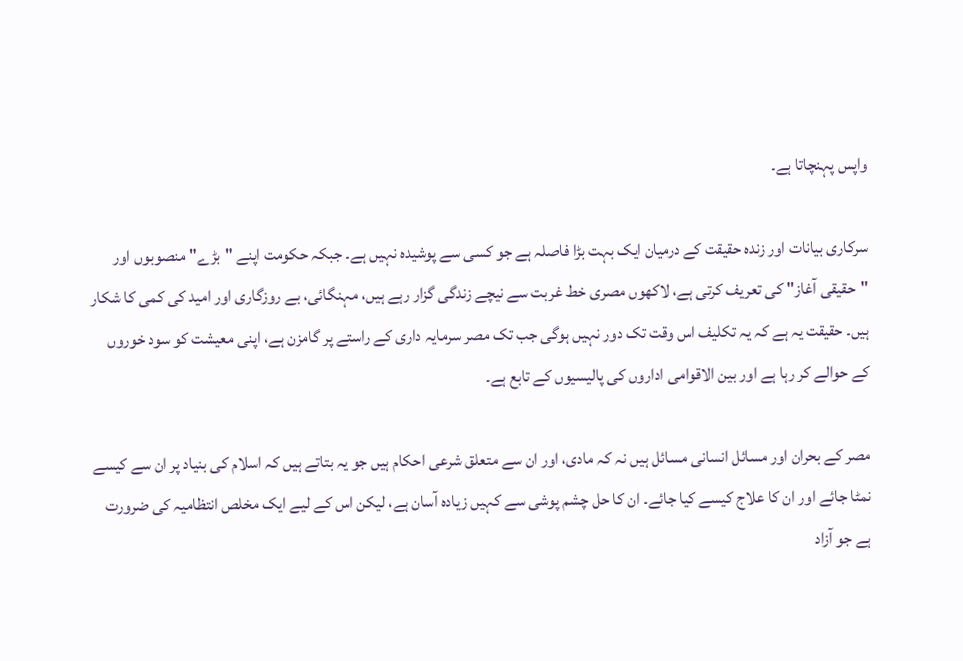واپس پہنچاتا ہے۔

سرکاری بیانات اور زندہ حقیقت کے درمیان ایک بہت بڑا فاصلہ ہے جو کسی سے پوشیدہ نہیں ہے۔ جبکہ حکومت اپنے "بڑے" منصوبوں اور "حقیقی آغاز" کی تعریف کرتی ہے، لاکھوں مصری خط غربت سے نیچے زندگی گزار رہے ہیں، مہنگائی، بے روزگاری اور امید کی کمی کا شکار ہیں۔ حقیقت یہ ہے کہ یہ تکلیف اس وقت تک دور نہیں ہوگی جب تک مصر سرمایہ داری کے راستے پر گامزن ہے، اپنی معیشت کو سود خوروں کے حوالے کر رہا ہے اور بین الاقوامی اداروں کی پالیسیوں کے تابع ہے۔

مصر کے بحران اور مسائل انسانی مسائل ہیں نہ کہ مادی، اور ان سے متعلق شرعی احکام ہیں جو یہ بتاتے ہیں کہ اسلام کی بنیاد پر ان سے کیسے نمٹا جائے اور ان کا علاج کیسے کیا جائے۔ ان کا حل چشم پوشی سے کہیں زیادہ آسان ہے، لیکن اس کے لیے ایک مخلص انتظامیہ کی ضرورت ہے جو آزاد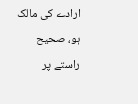ارادے کی مالک ہو، صحیح راستے پر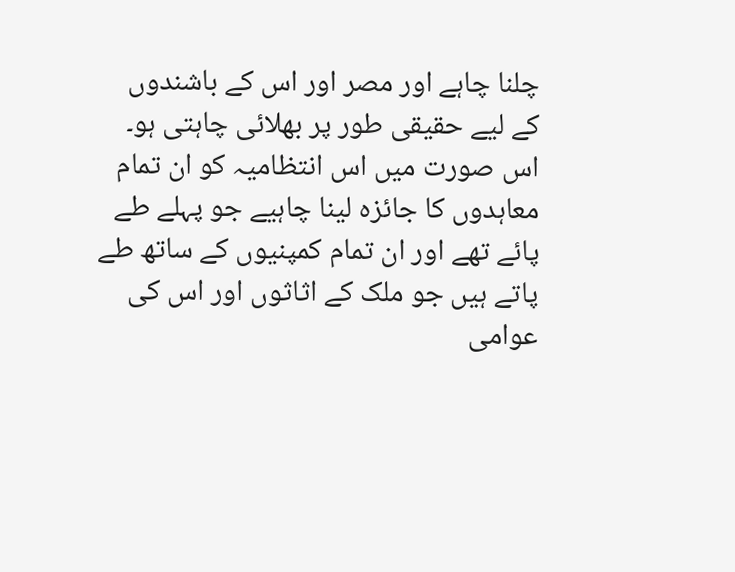چلنا چاہے اور مصر اور اس کے باشندوں کے لیے حقیقی طور پر بھلائی چاہتی ہو۔ اس صورت میں اس انتظامیہ کو ان تمام معاہدوں کا جائزہ لینا چاہیے جو پہلے طے پائے تھے اور ان تمام کمپنیوں کے ساتھ طے پاتے ہیں جو ملک کے اثاثوں اور اس کی عوامی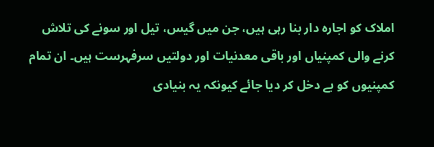املاک کو اجارہ دار بنا رہی ہیں، جن میں گیس، تیل اور سونے کی تلاش کرنے والی کمپنیاں اور باقی معدنیات اور دولتیں سرفہرست ہیں۔ ان تمام کمپنیوں کو بے دخل کر دیا جائے کیونکہ یہ بنیادی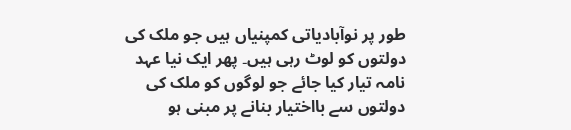طور پر نوآبادیاتی کمپنیاں ہیں جو ملک کی دولتوں کو لوٹ رہی ہیں۔ پھر ایک نیا عہد نامہ تیار کیا جائے جو لوگوں کو ملک کی دولتوں سے بااختیار بنانے پر مبنی ہو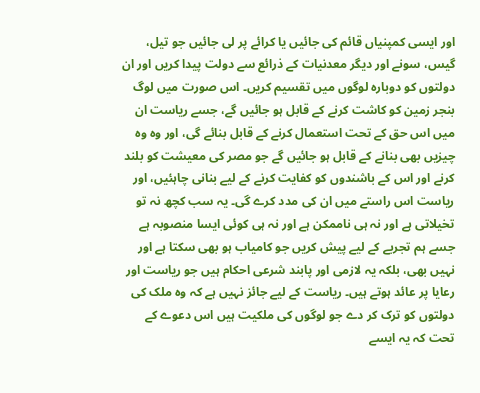اور ایسی کمپنیاں قائم کی جائیں یا کرائے پر لی جائیں جو تیل، گیس، سونے اور دیگر معدنیات کے ذرائع سے دولت پیدا کریں اور ان دولتوں کو دوبارہ لوگوں میں تقسیم کریں۔ اس صورت میں لوگ بنجر زمین کو کاشت کرنے کے قابل ہو جائیں گے، جسے ریاست ان میں اس حق کے تحت استعمال کرنے کے قابل بنائے گی، اور وہ وہ چیزیں بھی بنانے کے قابل ہو جائیں گے جو مصر کی معیشت کو بلند کرنے اور اس کے باشندوں کو کفایت کرنے کے لیے بنانی چاہئیں، اور ریاست اس راستے میں ان کی مدد کرے گی۔ یہ سب کچھ نہ تو تخیلاتی ہے اور نہ ہی ناممکن ہے اور نہ ہی کوئی ایسا منصوبہ ہے جسے ہم تجربے کے لیے پیش کریں جو کامیاب ہو بھی سکتا ہے اور نہیں بھی، بلکہ یہ لازمی اور پابند شرعی احکام ہیں جو ریاست اور رعایا پر عائد ہوتے ہیں۔ ریاست کے لیے جائز نہیں ہے کہ وہ ملک کی دولتوں کو ترک کر دے جو لوگوں کی ملکیت ہیں اس دعوے کے تحت کہ یہ ایسے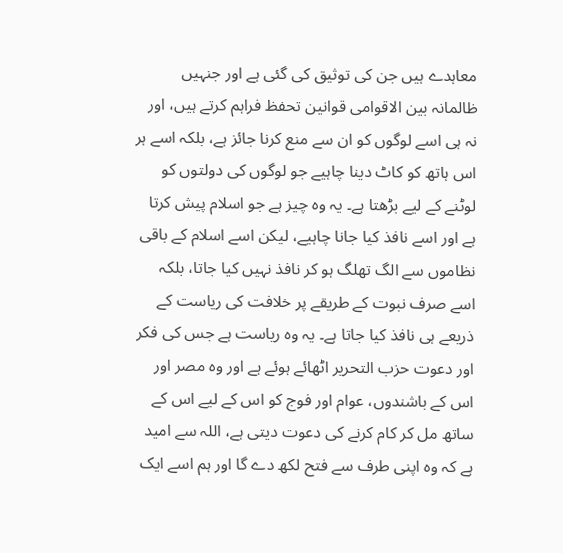معاہدے ہیں جن کی توثیق کی گئی ہے اور جنہیں ظالمانہ بین الاقوامی قوانین تحفظ فراہم کرتے ہیں، اور نہ ہی اسے لوگوں کو ان سے منع کرنا جائز ہے، بلکہ اسے ہر اس ہاتھ کو کاٹ دینا چاہیے جو لوگوں کی دولتوں کو لوٹنے کے لیے بڑھتا ہے۔ یہ وہ چیز ہے جو اسلام پیش کرتا ہے اور اسے نافذ کیا جانا چاہیے، لیکن اسے اسلام کے باقی نظاموں سے الگ تھلگ ہو کر نافذ نہیں کیا جاتا، بلکہ اسے صرف نبوت کے طریقے پر خلافت کی ریاست کے ذریعے ہی نافذ کیا جاتا ہے۔ یہ وہ ریاست ہے جس کی فکر اور دعوت حزب التحریر اٹھائے ہوئے ہے اور وہ مصر اور اس کے باشندوں، عوام اور فوج کو اس کے لیے اس کے ساتھ مل کر کام کرنے کی دعوت دیتی ہے، اللہ سے امید ہے کہ وہ اپنی طرف سے فتح لکھ دے گا اور ہم اسے ایک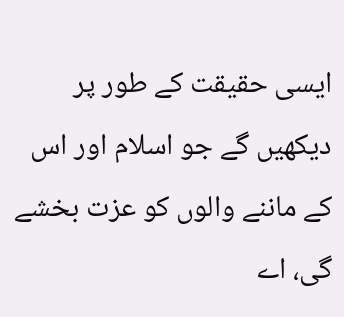ایسی حقیقت کے طور پر دیکھیں گے جو اسلام اور اس کے ماننے والوں کو عزت بخشے گی، اے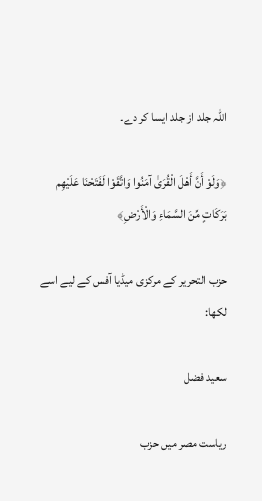اللہ جلد از جلد ایسا کر دے۔

﴿وَلَوْ أَنَّ أَهْلَ الْقُرَىٰ آمَنُوا وَاتَّقَوْا لَفَتَحْنَا عَلَيْهِم بَرَكَاتٍ مِّنَ السَّمَاءِ وَالْأَرْضِ﴾

حزب التحریر کے مرکزی میڈیا آفس کے لیے اسے لکھا:

سعید فضل

ریاست مصر میں حزب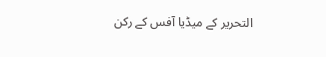التحریر کے میڈیا آفس کے رکن